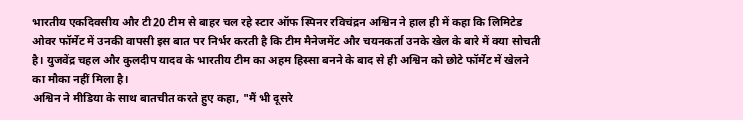भारतीय एकदिवसीय और टी20 टीम से बाहर चल रहे स्टार ऑफ स्पिनर रविचंद्रन अश्विन ने हाल ही में कहा कि लिमिटेड ओवर फॉर्मेट में उनकी वापसी इस बात पर निर्भर करती है कि टीम मैनेजमेंट और चयनकर्ता उनके खेल के बारे में क्या सोचती है। युजवेंद्र चहल और कुलदीप यादव के भारतीय टीम का अहम हिस्सा बनने के बाद से ही अश्विन को छोटे फॉर्मेट में खेलने का मौका नहीं मिला है।
अश्विन ने मीडिया के साथ बातचीत करते हुए कहा, "मैं भी दूसरे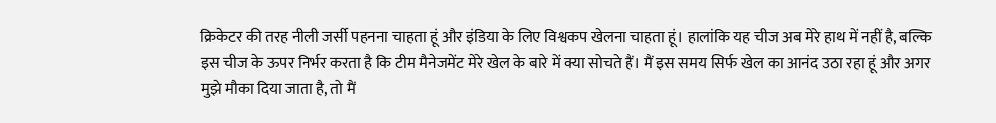क्रिकेटर की तरह नीली जर्सी पहनना चाहता हूं और इंडिया के लिए विश्वकप खेलना चाहता हूं। हालांकि यह चीज अब मेरे हाथ में नहीं है, बल्कि इस चीज के ऊपर निर्भर करता है कि टीम मैनेजमेंट मेरे खेल के बारे में क्या सोचते हैं। मैं इस समय सिर्फ खेल का आनंद उठा रहा हूं और अगर मुझे मौका दिया जाता है, तो मैं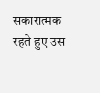सकारात्मक रहते हुए उस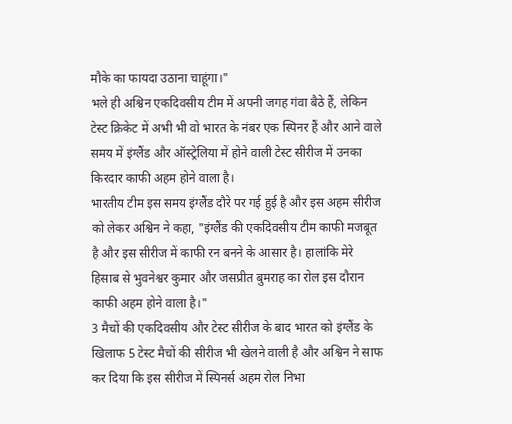मौके का फायदा उठाना चाहूंगा।"
भले ही अश्विन एकदिवसीय टीम में अपनी जगह गंवा बैठे हैं, लेकिन टेस्ट क्रिकेट में अभी भी वो भारत के नंबर एक स्पिनर हैं और आने वाले समय में इंग्लैंड और ऑस्ट्रेलिया में होने वाली टेस्ट सीरीज में उनका किरदार काफी अहम होने वाला है।
भारतीय टीम इस समय इंग्लैंड दौरे पर गई हुई है और इस अहम सीरीज को लेकर अश्विन ने कहा, "इंग्लैंड की एकदिवसीय टीम काफी मजबूत है और इस सीरीज में काफी रन बनने के आसार है। हालांकि मेरे हिसाब से भुवनेश्वर कुमार और जसप्रीत बुमराह का रोल इस दौरान काफी अहम होने वाला है।"
3 मैचों की एकदिवसीय और टेस्ट सीरीज के बाद भारत को इंग्लैंड के खिलाफ 5 टेस्ट मैचों की सीरीज भी खेलने वाली है और अश्विन ने साफ कर दिया कि इस सीरीज में स्पिनर्स अहम रोल निभा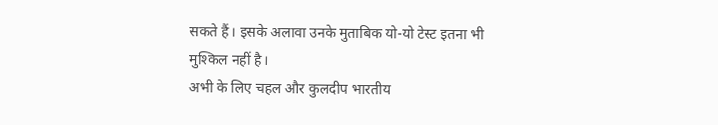सकते हैं। इसके अलावा उनके मुताबिक यो-यो टेस्ट इतना भी मुश्किल नहीं है।
अभी के लिए चहल और कुलदीप भारतीय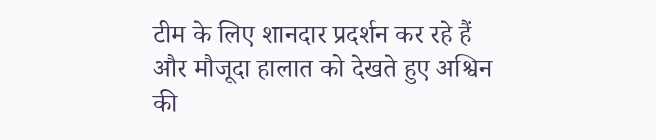टीम के लिए शानदार प्रदर्शन कर रहे हैं और मौजूदा हालात को देखते हुए अश्विन की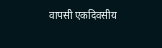वापसी एकदिवसीय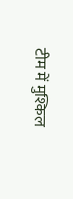टीम में मुश्किल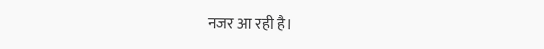नजर आ रही है।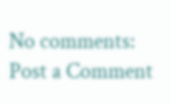No comments:
Post a Comment